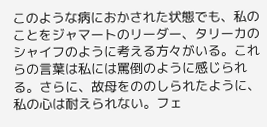このような病におかされた状態でも、私のことをジャマートのリーダー、タリーカのシャイフのように考える方々がいる。これらの言葉は私には罵倒のように感じられる。さらに、故母をののしられたように、私の心は耐えられない。フェ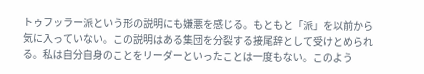トゥフッラー派という形の説明にも嫌悪を感じる。もともと「派」を以前から気に入っていない。この説明はある集団を分裂する接尾辞として受けとめられる。私は自分自身のことをリーダーといったことは一度もない。このよう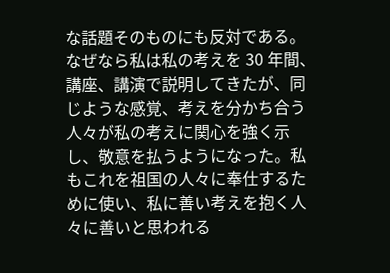な話題そのものにも反対である。なぜなら私は私の考えを 30 年間、講座、講演で説明してきたが、同じような感覚、考えを分かち合う人々が私の考えに関心を強く示し、敬意を払うようになった。私もこれを祖国の人々に奉仕するために使い、私に善い考えを抱く人々に善いと思われる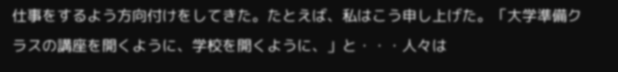仕事をするよう方向付けをしてきた。たとえば、私はこう申し上げた。「大学準備クラスの講座を開くように、学校を開くように、」と・・・人々は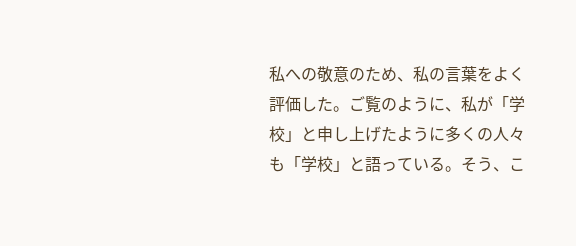私への敬意のため、私の言葉をよく評価した。ご覧のように、私が「学校」と申し上げたように多くの人々も「学校」と語っている。そう、こ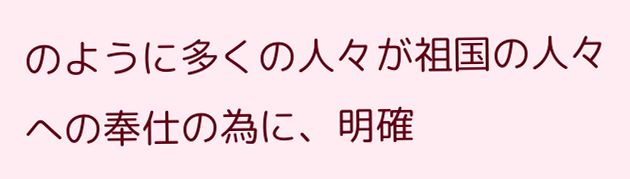のように多くの人々が祖国の人々への奉仕の為に、明確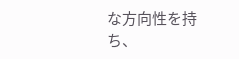な方向性を持ち、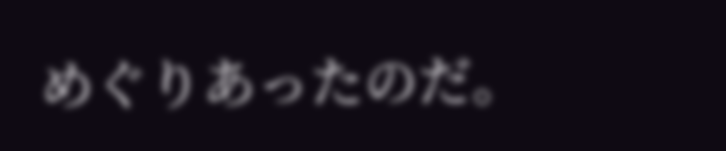めぐりあったのだ。